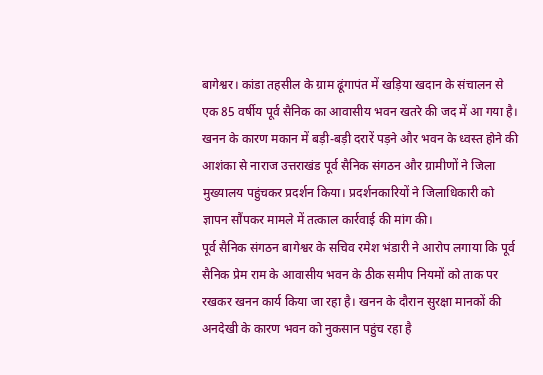बागेश्वर। कांडा तहसील के ग्राम ढूंगापंत में खड़िया खदान के संचालन से एक 85 वर्षीय पूर्व सैनिक का आवासीय भवन खतरे की जद में आ गया है। खनन के कारण मकान में बड़ी-बड़ी दरारें पड़ने और भवन के ध्वस्त होने की आशंका से नाराज उत्तराखंड पूर्व सैनिक संगठन और ग्रामीणों ने जिला मुख्यालय पहुंचकर प्रदर्शन किया। प्रदर्शनकारियों ने जिलाधिकारी को ज्ञापन सौंपकर मामले में तत्काल कार्रवाई की मांग की।
पूर्व सैनिक संगठन बागेश्वर के सचिव रमेश भंडारी ने आरोप लगाया कि पूर्व सैनिक प्रेम राम के आवासीय भवन के ठीक समीप नियमों को ताक पर रखकर खनन कार्य किया जा रहा है। खनन के दौरान सुरक्षा मानकों की अनदेखी के कारण भवन को नुकसान पहुंच रहा है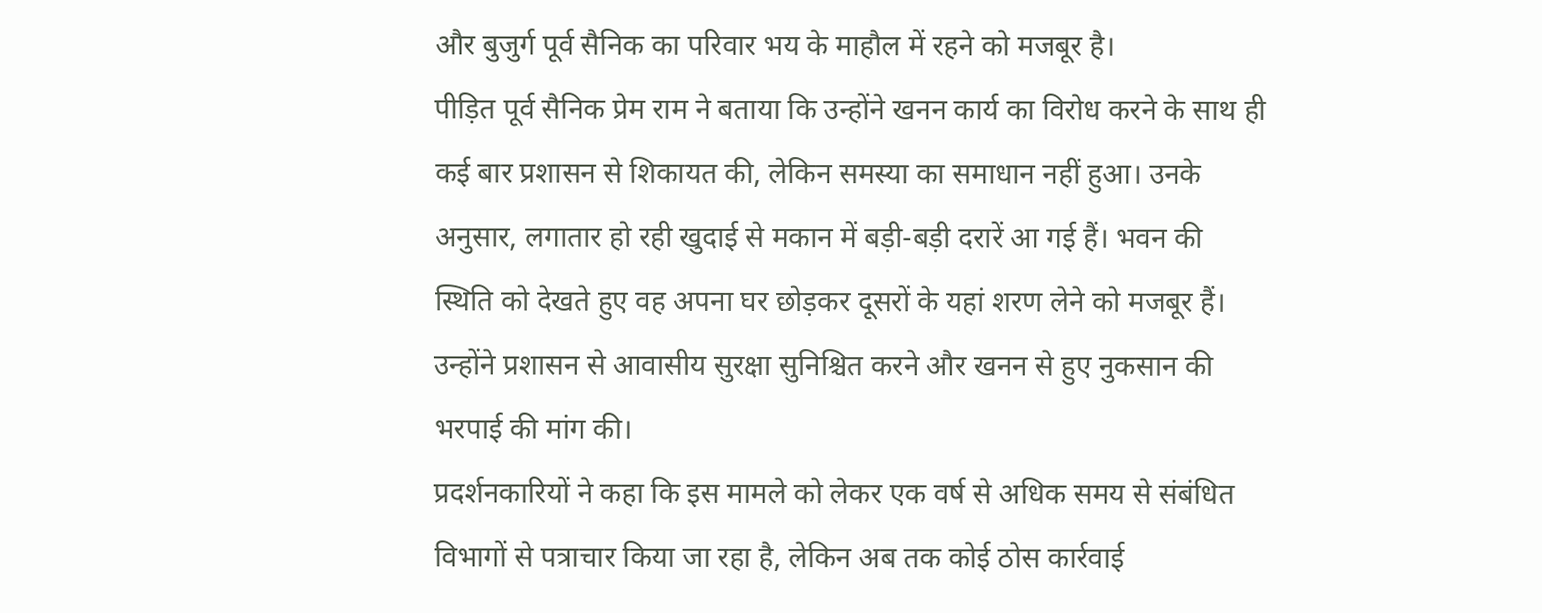और बुजुर्ग पूर्व सैनिक का परिवार भय के माहौल में रहने को मजबूर है।
पीड़ित पूर्व सैनिक प्रेम राम ने बताया कि उन्होंने खनन कार्य का विरोध करने के साथ ही कई बार प्रशासन से शिकायत की, लेकिन समस्या का समाधान नहीं हुआ। उनके अनुसार, लगातार हो रही खुदाई से मकान में बड़ी-बड़ी दरारें आ गई हैं। भवन की स्थिति को देखते हुए वह अपना घर छोड़कर दूसरों के यहां शरण लेने को मजबूर हैं। उन्होंने प्रशासन से आवासीय सुरक्षा सुनिश्चित करने और खनन से हुए नुकसान की भरपाई की मांग की।
प्रदर्शनकारियों ने कहा कि इस मामले को लेकर एक वर्ष से अधिक समय से संबंधित विभागों से पत्राचार किया जा रहा है, लेकिन अब तक कोई ठोस कार्रवाई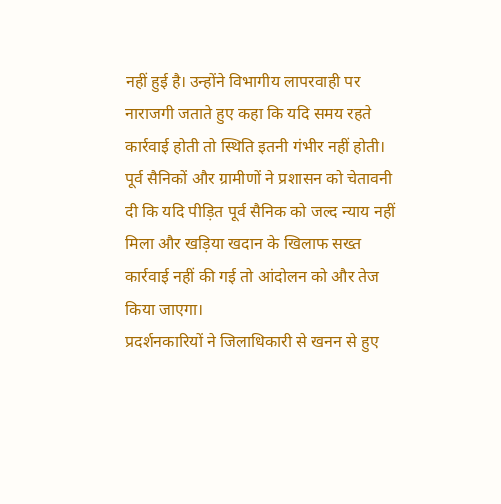नहीं हुई है। उन्होंने विभागीय लापरवाही पर नाराजगी जताते हुए कहा कि यदि समय रहते कार्रवाई होती तो स्थिति इतनी गंभीर नहीं होती।
पूर्व सैनिकों और ग्रामीणों ने प्रशासन को चेतावनी दी कि यदि पीड़ित पूर्व सैनिक को जल्द न्याय नहीं मिला और खड़िया खदान के खिलाफ सख्त कार्रवाई नहीं की गई तो आंदोलन को और तेज किया जाएगा।
प्रदर्शनकारियों ने जिलाधिकारी से खनन से हुए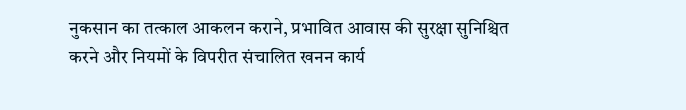नुकसान का तत्काल आकलन कराने, प्रभावित आवास की सुरक्षा सुनिश्चित करने और नियमों के विपरीत संचालित खनन कार्य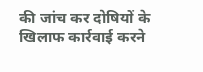की जांच कर दोषियों के खिलाफ कार्रवाई करने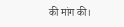की मांग की।